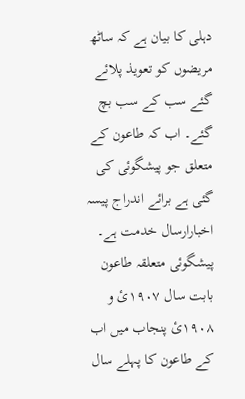دہلی کا بیان ہے کہ ساٹھ مریضوں کو تعویذ پلائے گئے سب کے سب بچ گئے۔ اب کہ طاعون کے متعلق جو پیشگوئی کی گئی ہے برائے اندراج پیسہ اخبارارسال خدمت ہے۔
پیشگوئی متعلقہ طاعون بابت سال ۱۹۰۷ئ و ۱۹۰۸ئ پنجاب میں اب کے طاعون کا پہلے سال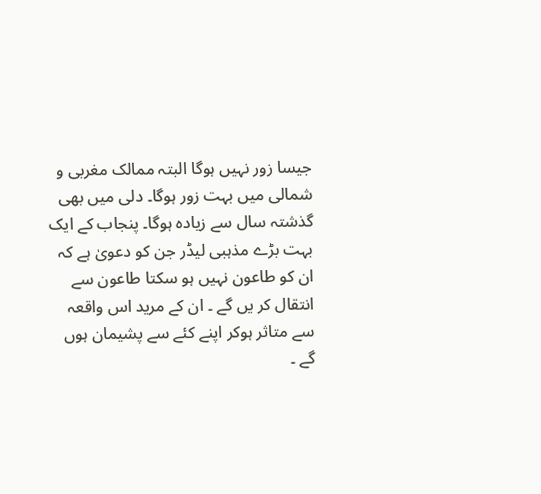جیسا زور نہیں ہوگا البتہ ممالک مغربی و شمالی میں بہت زور ہوگا۔ دلی میں بھی گذشتہ سال سے زیادہ ہوگا۔ پنجاب کے ایک بہت بڑے مذہبی لیڈر جن کو دعویٰ ہے کہ ان کو طاعون نہیں ہو سکتا طاعون سے انتقال کر یں گے ۔ ان کے مرید اس واقعہ سے متاثر ہوکر اپنے کئے سے پشیمان ہوں گے ۔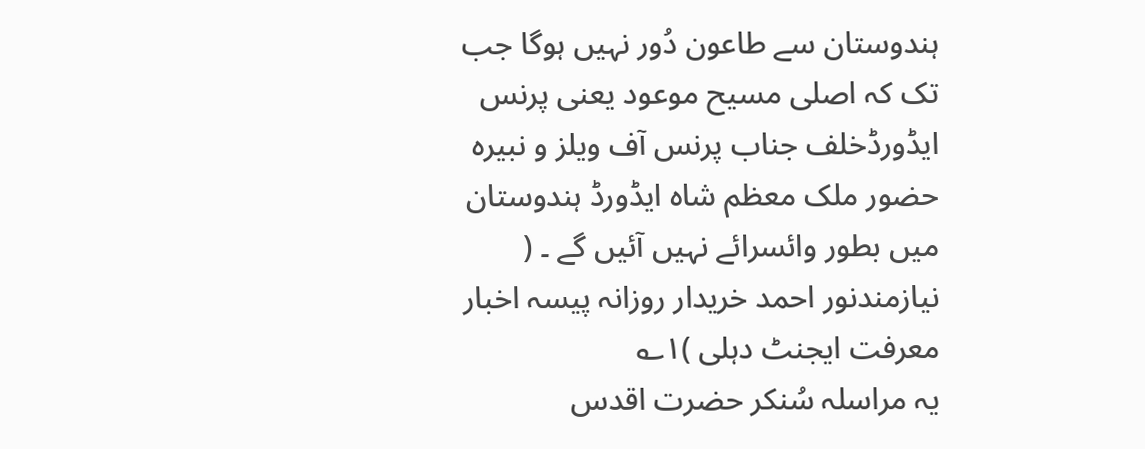ہندوستان سے طاعون دُور نہیں ہوگا جب تک کہ اصلی مسیح موعود یعنی پرنس ایڈورڈخلف جناب پرنس آف ویلز و نبیرہ حضور ملک معظم شاہ ایڈورڈ ہندوستان میں بطور وائسرائے نہیں آئیں گے ۔ ( نیازمندنور احمد خریدار روزانہ پیسہ اخبار معرفت ایجنٹ دہلی )۱؎
یہ مراسلہ سُنکر حضرت اقدس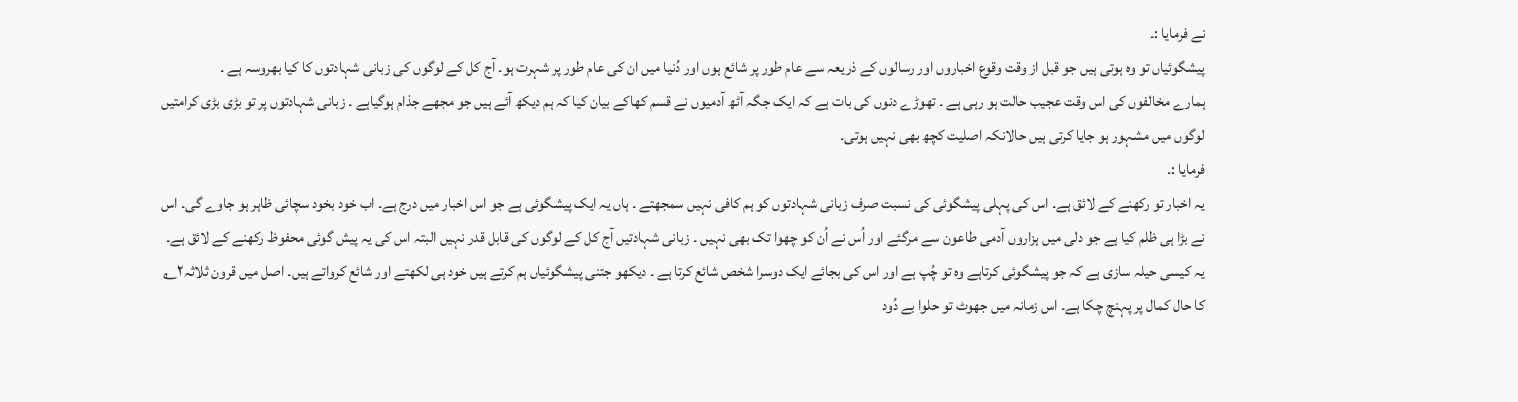نے فرمایا :۔
پیشگوئیاں تو وہ ہوتی ہیں جو قبل از وقت وقوع اخباروں اور رسالوں کے ذریعہ سے عام طور پر شائع ہوں اور دُنیا میں ان کی عام طور پر شہرت ہو۔ آج کل کے لوگوں کی زبانی شہادتوں کا کیا بھروسہ ہے ۔
ہمارے مخالفوں کی اس وقت عجیب حالت ہو رہی ہے ۔ تھوڑے دنوں کی بات ہے کہ ایک جگہ آٹھ آدمیوں نے قسم کھاکے بیان کیا کہ ہم دیکھ آئے ہیں جو مجھے جذام ہوگیاہے ۔ زبانی شہادتوں پر تو بڑی بڑی کرامتیں لوگوں میں مشہور ہو جایا کرتی ہیں حالانکہ اصلیت کچھ بھی نہیں ہوتی۔
فرمایا :۔
یہ اخبار تو رکھنے کے لائق ہے۔ اس کی پہلی پیشگوئی کی نسبت صرف زبانی شہادتوں کو ہم کافی نہیں سمجھتے ۔ ہاں یہ ایک پیشگوئی ہے جو اس اخبار میں درج ہے۔ اب خود بخود سچائی ظاہر ہو جاوے گی۔ اس نے بڑا ہی ظلم کیا ہے جو دلی میں ہزاروں آدمی طاعون سے مرگئے اور اُس نے اُن کو چھوا تک بھی نہیں ۔ زبانی شہادتیں آج کل کے لوگوں کی قابل قدر نہیں البتہ اس کی یہ پیش گوئی محفوظ رکھنے کے لائق ہے۔
یہ کیسی حیلہ سازی ہے کہ جو پیشگوئی کرتاہے وہ تو چُپ ہے اور اس کی بجائے ایک دوسرا شخص شائع کرتا ہے ۔ دیکھو جتنی پیشگوئیاں ہم کرتے ہیں خود ہی لکھتے اور شائع کرواتے ہیں۔ اصل میں قرون ثلاثہ۲؎ کا حال کمال پر پہنچ چکا ہے۔ اس زمانہ میں جھوٹ تو حلوا بے دُود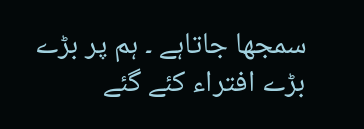سمجھا جاتاہے ۔ ہم پر بڑے بڑے افتراء کئے گئے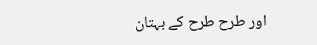اور طرح طرح کے بہتان